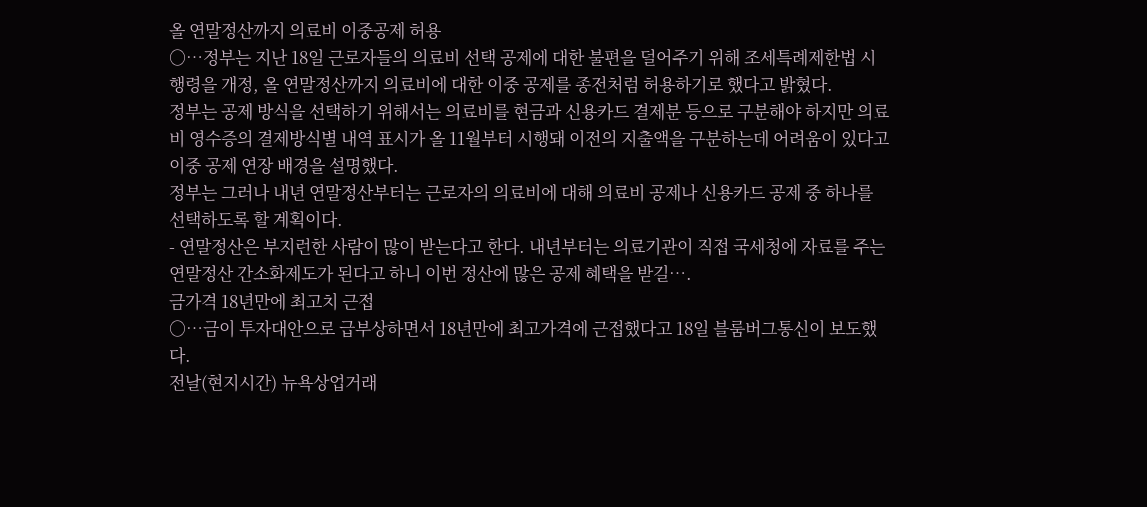올 연말정산까지 의료비 이중공제 허용
○…정부는 지난 18일 근로자들의 의료비 선택 공제에 대한 불편을 덜어주기 위해 조세특례제한법 시행령을 개정, 올 연말정산까지 의료비에 대한 이중 공제를 종전처럼 허용하기로 했다고 밝혔다.
정부는 공제 방식을 선택하기 위해서는 의료비를 현금과 신용카드 결제분 등으로 구분해야 하지만 의료비 영수증의 결제방식별 내역 표시가 올 11월부터 시행돼 이전의 지출액을 구분하는데 어려움이 있다고 이중 공제 연장 배경을 설명했다.
정부는 그러나 내년 연말정산부터는 근로자의 의료비에 대해 의료비 공제나 신용카드 공제 중 하나를 선택하도록 할 계획이다.
- 연말정산은 부지런한 사람이 많이 받는다고 한다. 내년부터는 의료기관이 직접 국세청에 자료를 주는 연말정산 간소화제도가 된다고 하니 이번 정산에 많은 공제 혜택을 받길….
금가격 18년만에 최고치 근접
○…금이 투자대안으로 급부상하면서 18년만에 최고가격에 근접했다고 18일 블룸버그통신이 보도했다.
전날(현지시간) 뉴욕상업거래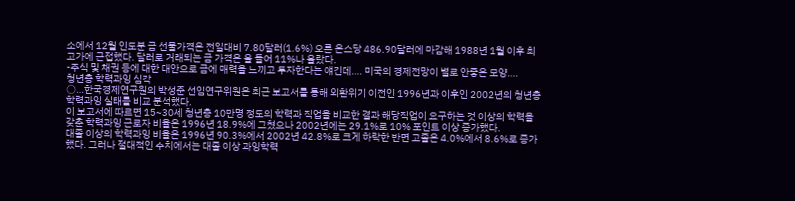소에서 12월 인도분 금 선물가격은 전일대비 7.80달러(1.6%) 오른 온스당 486.90달러에 마감해 1988년 1월 이후 최고가에 근접했다. 달러로 거래되는 금 가격은 올 들어 11%나 올랐다.
-주식 및 채권 등에 대한 대안으로 금에 매력을 느끼고 투자한다는 얘긴데…. 미국의 경제전망이 별로 안좋은 모양….
청년층 학력과잉 심각
○…한국경제연구원의 박성준 선임연구위원은 최근 보고서를 통해 외환위기 이전인 1996년과 이후인 2002년의 청년층 학력과잉 실태를 비교 분석했다.
이 보고서에 따르면 15~30세 청년층 10만명 정도의 학력과 직업을 비교한 결과 해당직업이 요구하는 것 이상의 학력을 갖춘 학력과잉 근로자 비율은 1996년 18.9%에 그쳤으나 2002년에는 29.1%로 10% 포인트 이상 증가했다.
대졸 이상의 학력과잉 비율은 1996년 90.3%에서 2002년 42.8%로 크게 하락한 반면 고졸은 4.0%에서 8.6%로 증가했다. 그러나 절대적인 수치에서는 대졸 이상 과잉학력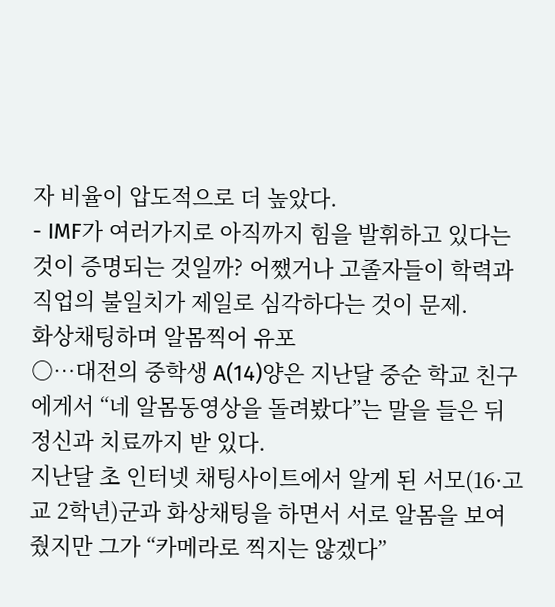자 비율이 압도적으로 더 높았다.
- IMF가 여러가지로 아직까지 힘을 발휘하고 있다는 것이 증명되는 것일까? 어쨌거나 고졸자들이 학력과 직업의 불일치가 제일로 심각하다는 것이 문제.
화상채팅하며 알몸찍어 유포
○…대전의 중학생 A(14)양은 지난달 중순 학교 친구에게서 “네 알몸동영상을 돌려봤다”는 말을 들은 뒤 정신과 치료까지 받 있다.
지난달 초 인터넷 채팅사이트에서 알게 된 서모(16·고교 2학년)군과 화상채팅을 하면서 서로 알몸을 보여 줬지만 그가 “카메라로 찍지는 않겠다”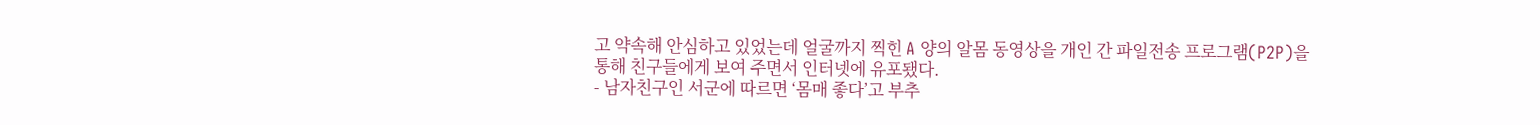고 약속해 안심하고 있었는데 얼굴까지 찍힌 A 양의 알몸 동영상을 개인 간 파일전송 프로그램(P2P)을 통해 친구들에게 보여 주면서 인터넷에 유포됐다.
- 남자친구인 서군에 따르면 ‘몸매 좋다’고 부추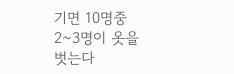기면 10명중 2~3명이 옷을 벗는다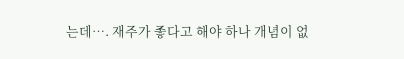는데…. 재주가 좋다고 해야 하나 개념이 없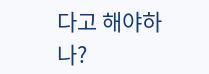다고 해야하나?